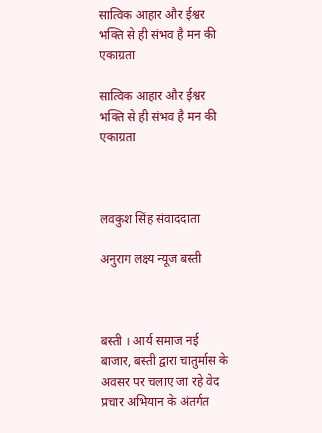सात्विक आहार और ईश्वर भक्ति से ही संभव है मन की एकाग्रता

सात्विक आहार और ईश्वर भक्ति से ही संभव है मन की एकाग्रता



लवकुश सिंह संवाददाता

अनुराग लक्ष्य न्यूज बस्ती



बस्ती । आर्य समाज नई बाजार, बस्ती द्वारा चातुर्मास के अवसर पर चलाए जा रहे वेद प्रचार अभियान के अंतर्गत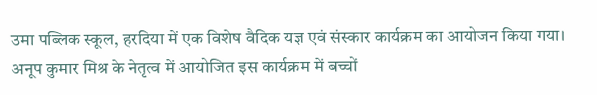उमा पब्लिक स्कूल, हरदिया में एक विशेष वैदिक यज्ञ एवं संस्कार कार्यक्रम का आयोजन किया गया। अनूप कुमार मिश्र के नेतृत्व में आयोजित इस कार्यक्रम में बच्चों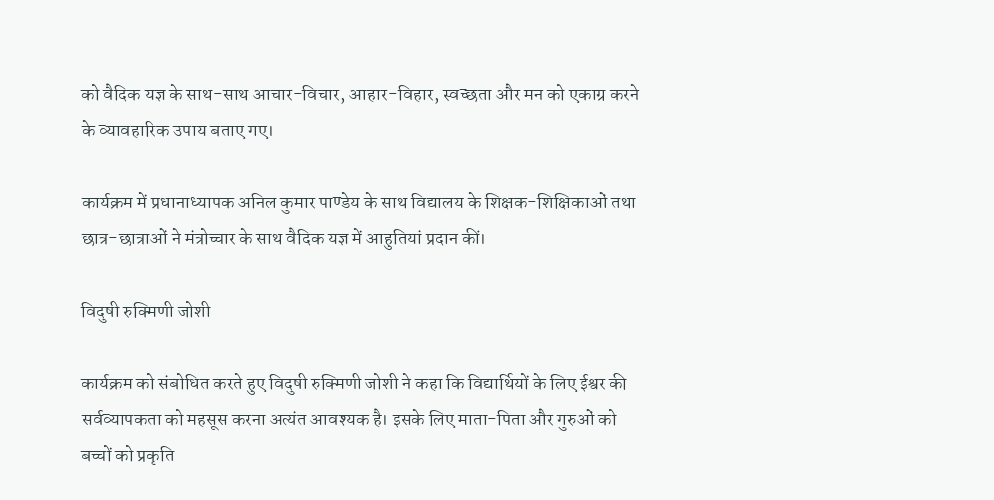को वैदिक यज्ञ के साथ-साथ आचार-विचार, आहार-विहार, स्वच्छता और मन को एकाग्र करने के व्यावहारिक उपाय बताए गए।

कार्यक्रम में प्रधानाध्यापक अनिल कुमार पाण्डेय के साथ विद्यालय के शिक्षक-शिक्षिकाओं तथा छात्र-छात्राओं ने मंत्रोच्चार के साथ वैदिक यज्ञ में आहुतियां प्रदान कीं।

विदुषी रुक्मिणी जोशी

कार्यक्रम को संबोधित करते हुए विदुषी रुक्मिणी जोशी ने कहा कि विद्यार्थियों के लिए ईश्वर की सर्वव्यापकता को महसूस करना अत्यंत आवश्यक है। इसके लिए माता-पिता और गुरुओं को बच्चों को प्रकृति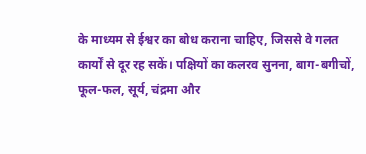के माध्यम से ईश्वर का बोध कराना चाहिए, जिससे वे गलत कार्यों से दूर रह सकें। पक्षियों का कलरव सुनना, बाग-बगीचों, फूल-फल, सूर्य, चंद्रमा और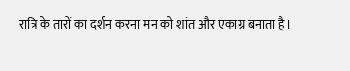रात्रि के तारों का दर्शन करना मन को शांत और एकाग्र बनाता है।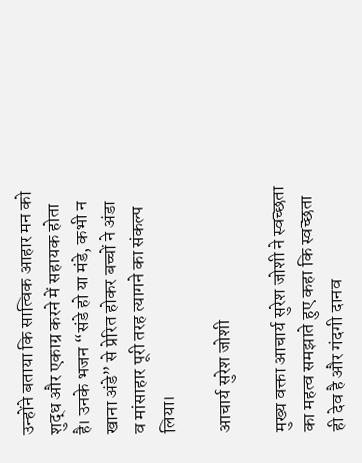उन्होंने बताया कि सात्विक आहार मन को शुद्ध और एकाग्र करने में सहायक होता है। उनके भजन “संडे हो या मंडे, कभी न खाना अंडे” से प्रेरित होकर बच्चों ने अंडा व मांसाहार पूरी तरह त्यागने का संकल्प लिया।

आचार्य सुरेश जोशी

मुख्य वक्ता आचार्य सुरेश जोशी ने स्वच्छता का महत्व समझाते हुए कहा कि स्वच्छता ही देव है और गंदगी दानव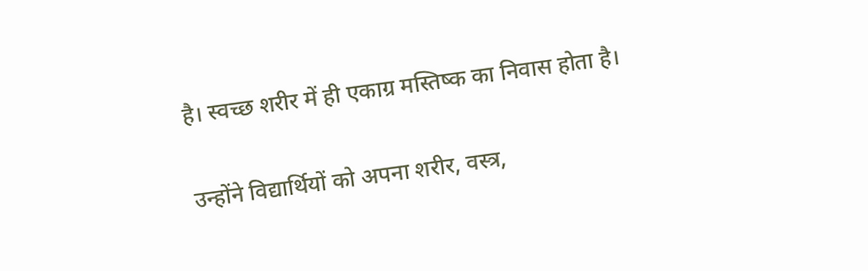है। स्वच्छ शरीर में ही एकाग्र मस्तिष्क का निवास होता है।

उन्होंने विद्यार्थियों को अपना शरीर, वस्त्र,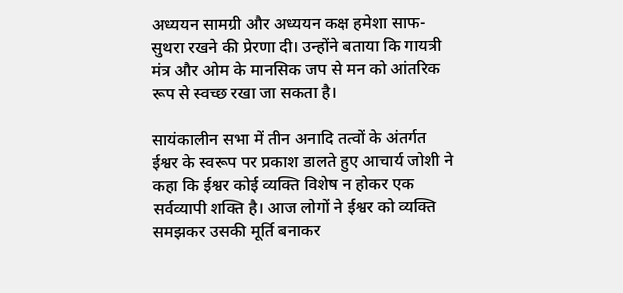अध्ययन सामग्री और अध्ययन कक्ष हमेशा साफ-सुथरा रखने की प्रेरणा दी। उन्होंने बताया कि गायत्री मंत्र और ओम के मानसिक जप से मन को आंतरिक रूप से स्वच्छ रखा जा सकता है।

सायंकालीन सभा में तीन अनादि तत्वों के अंतर्गत ईश्वर के स्वरूप पर प्रकाश डालते हुए आचार्य जोशी ने कहा कि ईश्वर कोई व्यक्ति विशेष न होकर एक सर्वव्यापी शक्ति है। आज लोगों ने ईश्वर को व्यक्ति समझकर उसकी मूर्ति बनाकर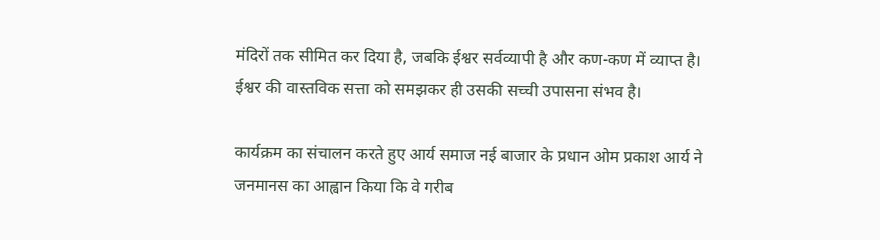मंदिरों तक सीमित कर दिया है, जबकि ईश्वर सर्वव्यापी है और कण-कण में व्याप्त है। ईश्वर की वास्तविक सत्ता को समझकर ही उसकी सच्ची उपासना संभव है।

कार्यक्रम का संचालन करते हुए आर्य समाज नई बाजार के प्रधान ओम प्रकाश आर्य ने जनमानस का आह्वान किया कि वे गरीब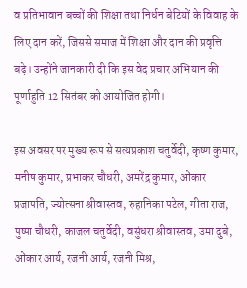व प्रतिभावान बच्चों की शिक्षा तथा निर्धन बेटियों के विवाह के लिए दान करें, जिससे समाज में शिक्षा और दान की प्रवृत्ति बढ़े। उन्होंने जानकारी दी कि इस वेद प्रचार अभियान की पूर्णाहुति 12 सितंबर को आयोजित होगी।

इस अवसर पर मुख्य रूप से सत्यप्रकाश चतुर्वेदी, कृष्ण कुमार, मनीष कुमार, प्रभाकर चौधरी, अमरेंद्र कुमार, ओंकार प्रजापति, ज्योत्सना श्रीवास्तव, रुहानिका पटेल, गीता राज, पुष्पा चौधरी, काजल चतुर्वेदी, वसुंधरा श्रीवास्तव, उमा दुबे, ओंकार आर्य, रजनी आर्य, रजनी मिश्र,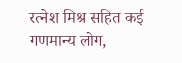रत्नेश मिश्र सहित कई गणमान्य लोग,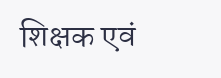शिक्षक एवं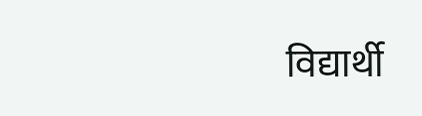विद्यार्थी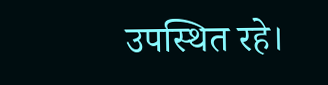उपस्थित रहे।